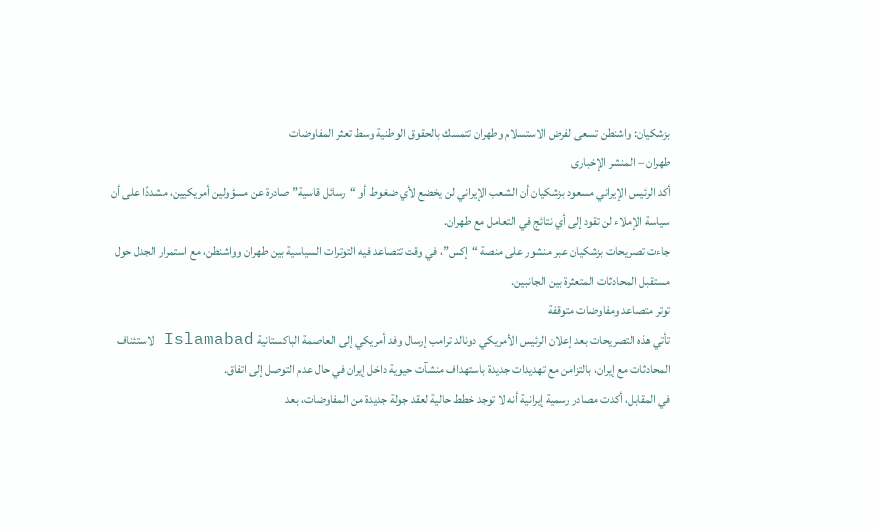بزشكيان: واشنطن تسعى لفرض الاستسلام وطهران تتمسك بالحقوق الوطنية وسط تعثر المفاوضات
طهران – المنشر الإخبارى
أكد الرئيس الإيراني مسعود بزشكيان أن الشعب الإيراني لن يخضع لأي ضغوط أو “رسائل قاسية” صادرة عن مسؤولين أمريكيين، مشددًا على أن سياسة الإملاء لن تقود إلى أي نتائج في التعامل مع طهران.
جاءت تصريحات بزشكيان عبر منشور على منصة “إكس”، في وقت تتصاعد فيه التوترات السياسية بين طهران وواشنطن، مع استمرار الجدل حول مستقبل المحادثات المتعثرة بين الجانبين.
توتر متصاعد ومفاوضات متوقفة
تأتي هذه التصريحات بعد إعلان الرئيس الأمريكي دونالد ترامب إرسال وفد أمريكي إلى العاصمة الباكستانية Islamabad لاستئناف المحادثات مع إيران، بالتزامن مع تهديدات جديدة باستهداف منشآت حيوية داخل إيران في حال عدم التوصل إلى اتفاق.
في المقابل، أكدت مصادر رسمية إيرانية أنه لا توجد خطط حالية لعقد جولة جديدة من المفاوضات، بعد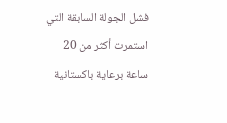فشل الجولة السابقة التي استمرت أكثر من 20 ساعة برعاية باكستانية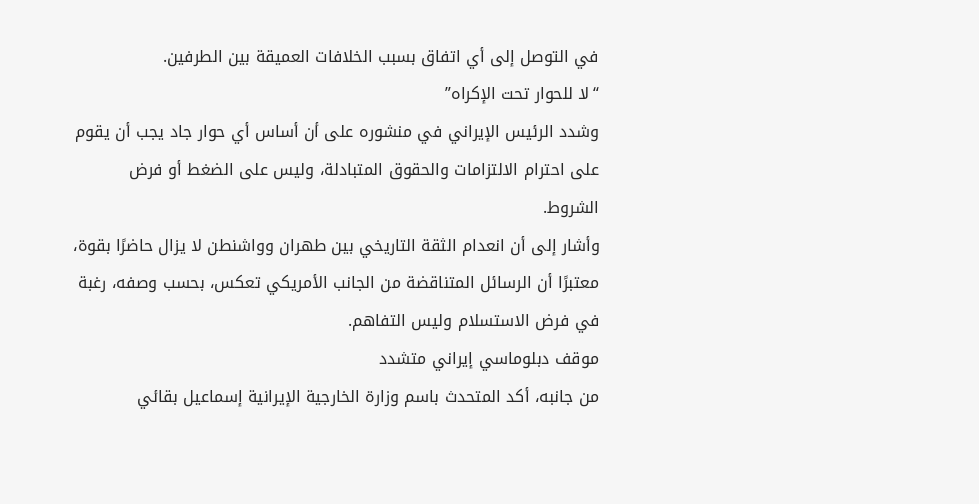في التوصل إلى أي اتفاق بسبب الخلافات العميقة بين الطرفين.
“لا للحوار تحت الإكراه”
وشدد الرئيس الإيراني في منشوره على أن أساس أي حوار جاد يجب أن يقوم على احترام الالتزامات والحقوق المتبادلة، وليس على الضغط أو فرض الشروط.
وأشار إلى أن انعدام الثقة التاريخي بين طهران وواشنطن لا يزال حاضرًا بقوة، معتبرًا أن الرسائل المتناقضة من الجانب الأمريكي تعكس، بحسب وصفه، رغبة في فرض الاستسلام وليس التفاهم.
موقف دبلوماسي إيراني متشدد
من جانبه، أكد المتحدث باسم وزارة الخارجية الإيرانية إسماعيل بقائي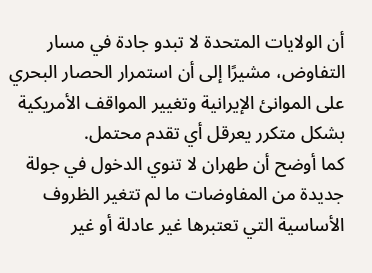أن الولايات المتحدة لا تبدو جادة في مسار التفاوض، مشيرًا إلى أن استمرار الحصار البحري على الموانئ الإيرانية وتغيير المواقف الأمريكية بشكل متكرر يعرقل أي تقدم محتمل.
كما أوضح أن طهران لا تنوي الدخول في جولة جديدة من المفاوضات ما لم تتغير الظروف الأساسية التي تعتبرها غير عادلة أو غير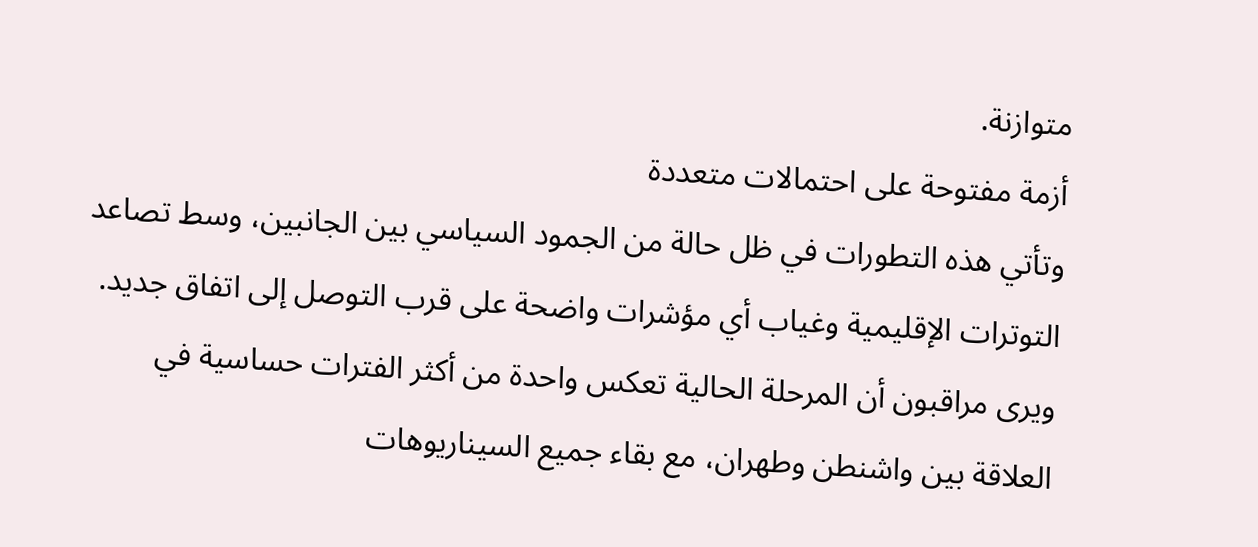متوازنة.
أزمة مفتوحة على احتمالات متعددة
وتأتي هذه التطورات في ظل حالة من الجمود السياسي بين الجانبين، وسط تصاعد التوترات الإقليمية وغياب أي مؤشرات واضحة على قرب التوصل إلى اتفاق جديد.
ويرى مراقبون أن المرحلة الحالية تعكس واحدة من أكثر الفترات حساسية في العلاقة بين واشنطن وطهران، مع بقاء جميع السيناريوهات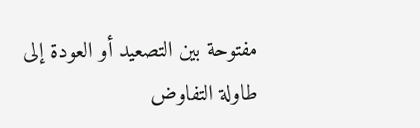مفتوحة بين التصعيد أو العودة إلى طاولة التفاوض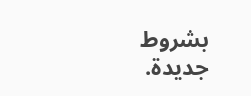بشروط جديدة.